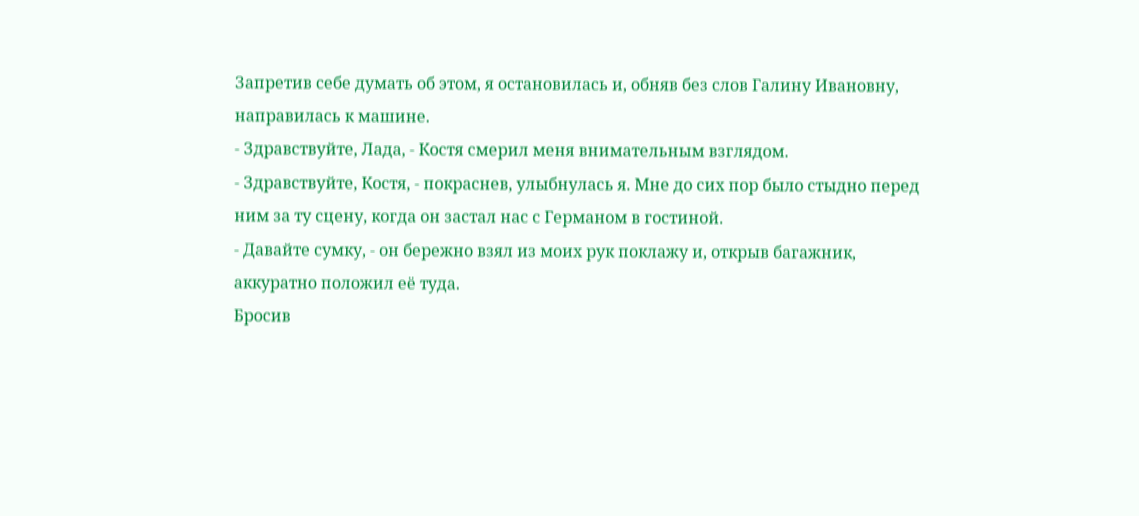Запретив себе думать об этом, я остановилась и, обняв без слов Галину Ивановну, направилась к машине.
- Здравствуйте, Лада, - Костя смерил меня внимательным взглядом.
- Здравствуйте, Костя, - покраснев, улыбнулась я. Мне до сих пор было стыдно перед ним за ту сцену, когда он застал нас с Германом в гостиной.
- Давайте сумку, - он бережно взял из моих рук поклажу и, открыв багажник, аккуратно положил её туда.
Бросив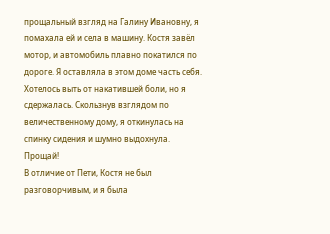прощальный взгляд на Галину Ивановну, я помахала ей и села в машину. Костя завёл мотор, и автомобиль плавно покатился по дороге. Я оставляла в этом доме часть себя. Хотелось выть от накатившей боли, но я сдержалась. Скользнув взглядом по величественному дому, я откинулась на спинку сидения и шумно выдохнула. Прощай!
В отличие от Пети, Костя не был разговорчивым, и я была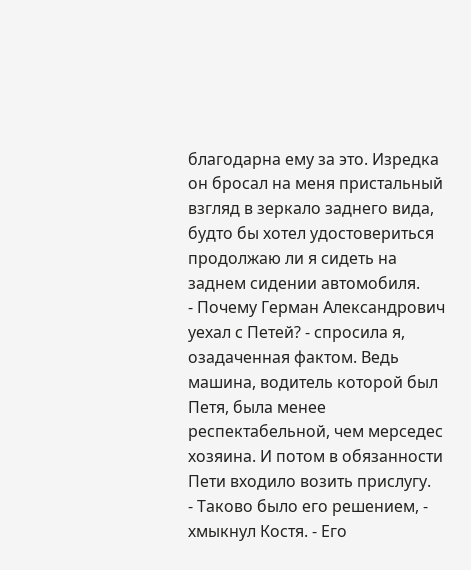благодарна ему за это. Изредка он бросал на меня пристальный взгляд в зеркало заднего вида, будто бы хотел удостовериться продолжаю ли я сидеть на заднем сидении автомобиля.
- Почему Герман Александрович уехал с Петей? - спросила я, озадаченная фактом. Ведь машина, водитель которой был Петя, была менее респектабельной, чем мерседес хозяина. И потом в обязанности Пети входило возить прислугу.
- Таково было его решением, - хмыкнул Костя. - Его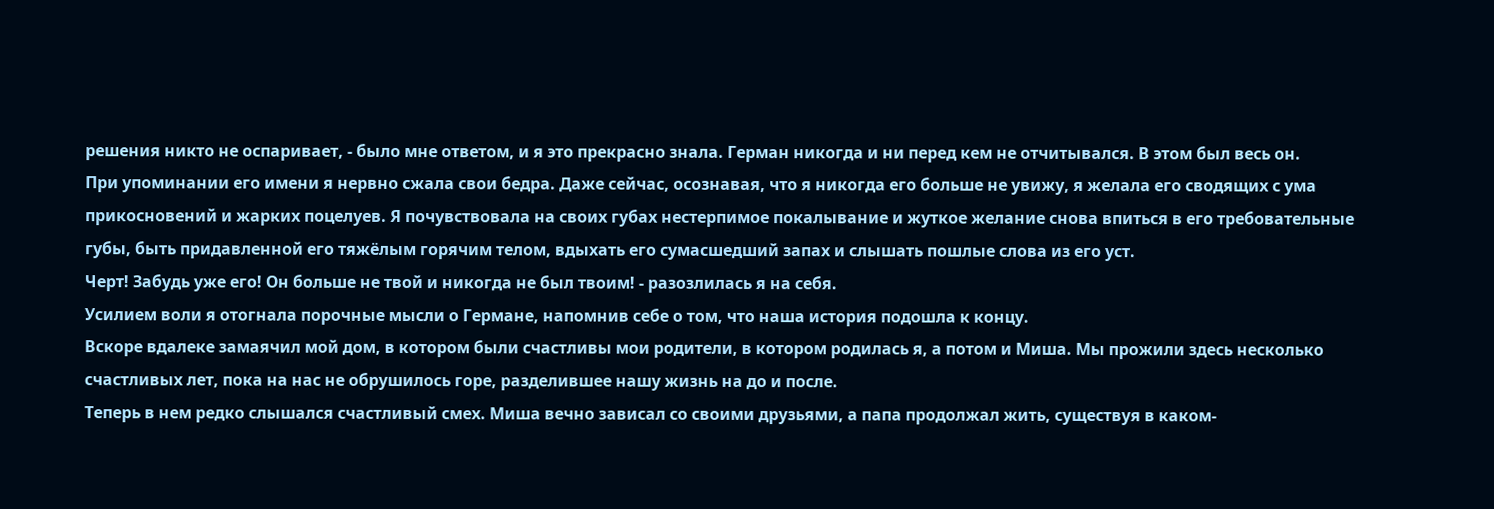решения никто не оспаривает, - было мне ответом, и я это прекрасно знала. Герман никогда и ни перед кем не отчитывался. В этом был весь он.
При упоминании его имени я нервно сжала свои бедра. Даже сейчас, осознавая, что я никогда его больше не увижу, я желала его сводящих с ума прикосновений и жарких поцелуев. Я почувствовала на своих губах нестерпимое покалывание и жуткое желание снова впиться в его требовательные губы, быть придавленной его тяжёлым горячим телом, вдыхать его сумасшедший запах и слышать пошлые слова из его уст.
Черт! Забудь уже его! Он больше не твой и никогда не был твоим! - разозлилась я на себя.
Усилием воли я отогнала порочные мысли о Германе, напомнив себе о том, что наша история подошла к концу.
Вскоре вдалеке замаячил мой дом, в котором были счастливы мои родители, в котором родилась я, а потом и Миша. Мы прожили здесь несколько счастливых лет, пока на нас не обрушилось горе, разделившее нашу жизнь на до и после.
Теперь в нем редко слышался счастливый смех. Миша вечно зависал со своими друзьями, а папа продолжал жить, существуя в каком-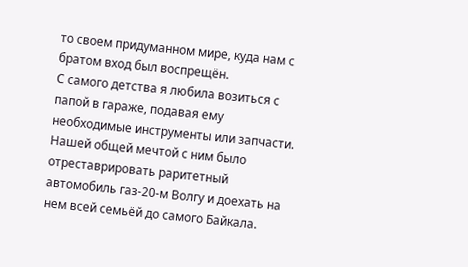то своем придуманном мире, куда нам с братом вход был воспрещён.
С самого детства я любила возиться с папой в гараже, подавая ему необходимые инструменты или запчасти. Нашей общей мечтой с ним было отреставрировать раритетный автомобиль газ-20-м Волгу и доехать на нем всей семьёй до самого Байкала.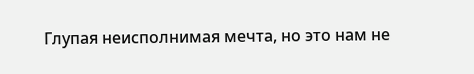Глупая неисполнимая мечта, но это нам не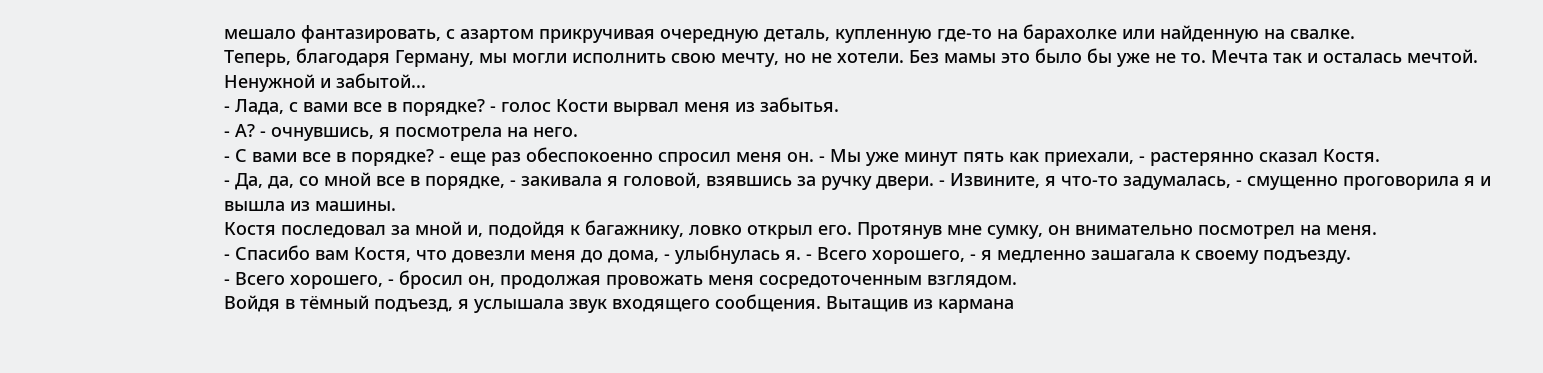мешало фантазировать, с азартом прикручивая очередную деталь, купленную где-то на барахолке или найденную на свалке.
Теперь, благодаря Герману, мы могли исполнить свою мечту, но не хотели. Без мамы это было бы уже не то. Мечта так и осталась мечтой. Ненужной и забытой...
- Лада, с вами все в порядке? - голос Кости вырвал меня из забытья.
- А? - очнувшись, я посмотрела на него.
- С вами все в порядке? - еще раз обеспокоенно спросил меня он. - Мы уже минут пять как приехали, - растерянно сказал Костя.
- Да, да, со мной все в порядке, - закивала я головой, взявшись за ручку двери. - Извините, я что-то задумалась, - смущенно проговорила я и вышла из машины.
Костя последовал за мной и, подойдя к багажнику, ловко открыл его. Протянув мне сумку, он внимательно посмотрел на меня.
- Спасибо вам Костя, что довезли меня до дома, - улыбнулась я. - Всего хорошего, - я медленно зашагала к своему подъезду.
- Всего хорошего, - бросил он, продолжая провожать меня сосредоточенным взглядом.
Войдя в тёмный подъезд, я услышала звук входящего сообщения. Вытащив из кармана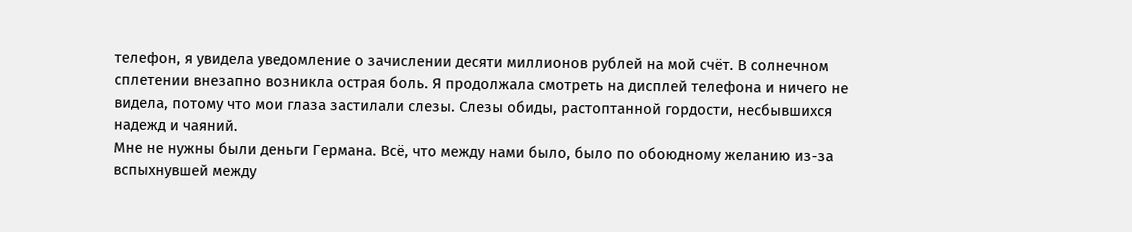телефон, я увидела уведомление о зачислении десяти миллионов рублей на мой счёт. В солнечном сплетении внезапно возникла острая боль. Я продолжала смотреть на дисплей телефона и ничего не видела, потому что мои глаза застилали слезы. Слезы обиды, растоптанной гордости, несбывшихся надежд и чаяний.
Мне не нужны были деньги Германа. Всё, что между нами было, было по обоюдному желанию из-за вспыхнувшей между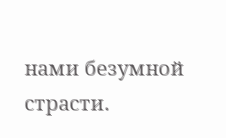нами безумной страсти.